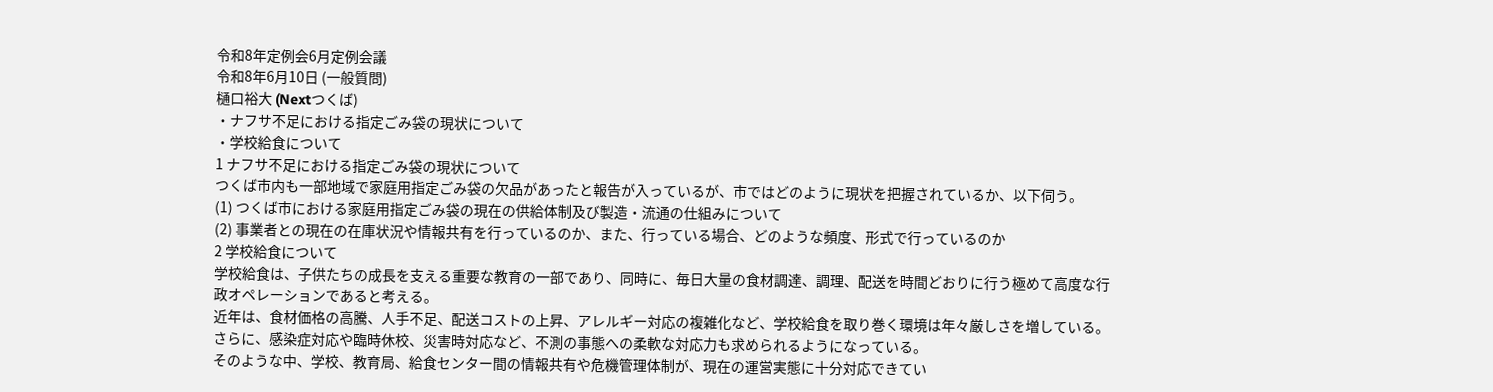令和8年定例会6月定例会議
令和8年6月10日 (一般質問)
樋口裕大 (Nextつくば)
・ナフサ不足における指定ごみ袋の現状について
・学校給食について
1 ナフサ不足における指定ごみ袋の現状について
つくば市内も一部地域で家庭用指定ごみ袋の欠品があったと報告が入っているが、市ではどのように現状を把握されているか、以下伺う。
(1) つくば市における家庭用指定ごみ袋の現在の供給体制及び製造・流通の仕組みについて
(2) 事業者との現在の在庫状況や情報共有を行っているのか、また、行っている場合、どのような頻度、形式で行っているのか
2 学校給食について
学校給食は、子供たちの成長を支える重要な教育の一部であり、同時に、毎日大量の食材調達、調理、配送を時間どおりに行う極めて高度な行政オペレーションであると考える。
近年は、食材価格の高騰、人手不足、配送コストの上昇、アレルギー対応の複雑化など、学校給食を取り巻く環境は年々厳しさを増している。
さらに、感染症対応や臨時休校、災害時対応など、不測の事態への柔軟な対応力も求められるようになっている。
そのような中、学校、教育局、給食センター間の情報共有や危機管理体制が、現在の運営実態に十分対応できてい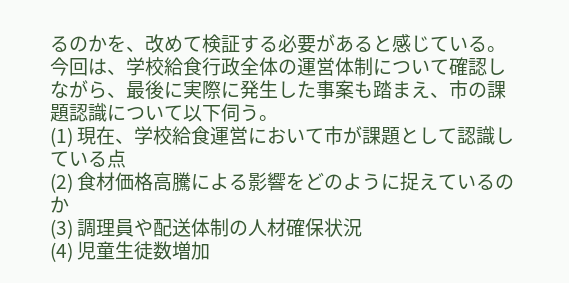るのかを、改めて検証する必要があると感じている。
今回は、学校給食行政全体の運営体制について確認しながら、最後に実際に発生した事案も踏まえ、市の課題認識について以下伺う。
(1) 現在、学校給食運営において市が課題として認識している点
(2) 食材価格高騰による影響をどのように捉えているのか
(3) 調理員や配送体制の人材確保状況
(4) 児童生徒数増加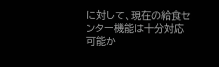に対して、現在の給食センター機能は十分対応可能か